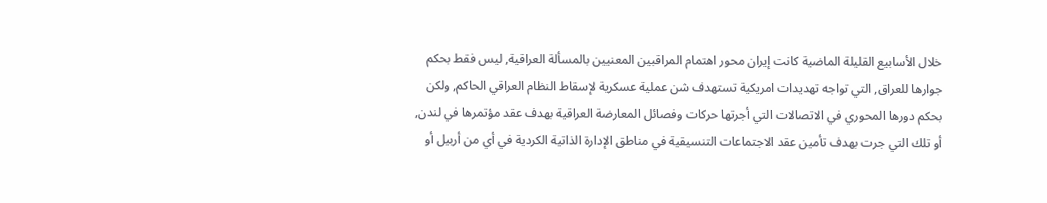خلال الأسابيع القليلة الماضية كانت إيران محور اهتمام المراقبين المعنيين بالمسألة العراقية, ليس فقط بحكم جوارها للعراق, التي تواجه تهديدات امريكية تستهدف شن عملية عسكرية لإسقاط النظام العراقي الحاكم, ولكن بحكم دورها المحوري في الاتصالات التي أجرتها حركات وفصائل المعارضة العراقية بهدف عقد مؤتمرها في لندن, أو تلك التي جرت بهدف تأمين عقد الاجتماعات التنسيقية في مناطق الإدارة الذاتية الكردية في أي من أربيل أو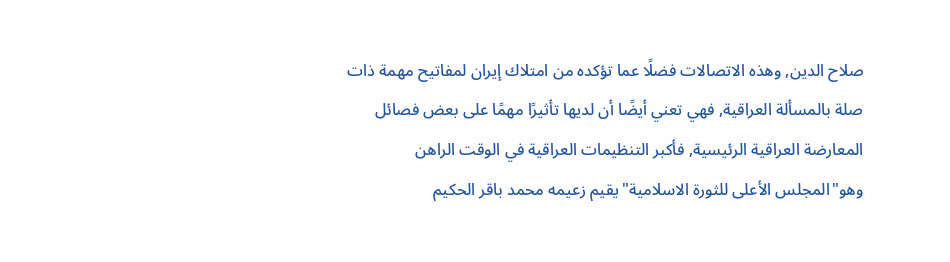صلاح الدين, وهذه الاتصالات فضلًا عما تؤكده من امتلاك إيران لمفاتيح مهمة ذات صلة بالمسألة العراقية, فهي تعني أيضًا أن لديها تأثيرًا مهمًا على بعض فصائل المعارضة العراقية الرئيسية, فأكبر التنظيمات العراقية في الوقت الراهن وهو"المجلس الأعلى للثورة الاسلامية"يقيم زعيمه محمد باقر الحكيم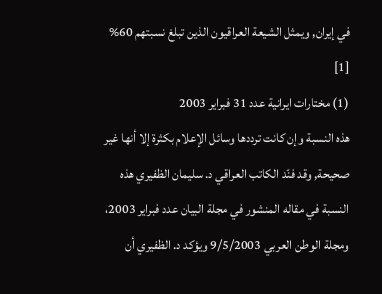في إيران, ويمثل الشيعة العراقيون الذين تبلغ نسبتهم 60% [1]
(1) مختارات ايرانية عدد 31 فبراير 2003
هذه النسبة وإن كانت ترددها وسائل الإعلام بكثرة إلا أنها غير صحيحة, وقد فنّد الكاتب العراقي د. سليمان الظفيري هذه النسبة في مقاله المنشور في مجلة البيان عدد فبراير 2003، ومجلة الوطن العربي 9/5/2003 ويؤكد د. الظفيري أن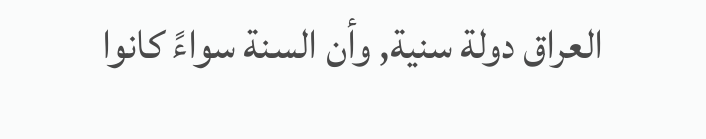العراق دولة سنية, وأن السنة سواءً كانوا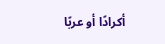أكرادًا أو عربًا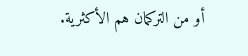أو من التركمان هم الأكثرية.